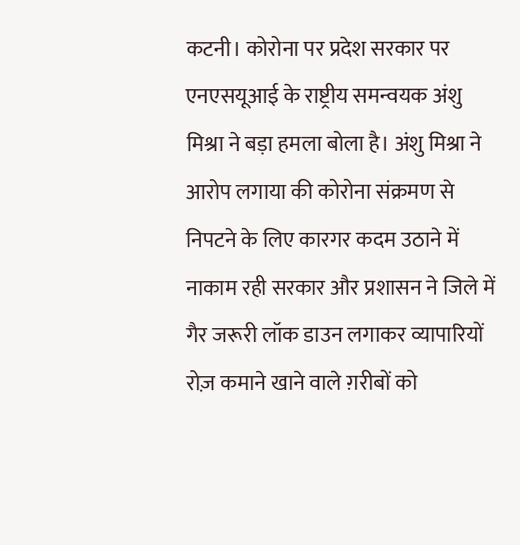कटनी। कोरोना पर प्रदेश सरकार पर एनएसयूआई के राष्ट्रीय समन्वयक अंशु मिश्रा ने बड़ा हमला बोला है। अंशु मिश्रा ने आरोप लगाया की कोरोना संक्रमण से निपटने के लिए कारगर कदम उठाने में नाकाम रही सरकार और प्रशासन ने जिले में गैर जरूरी लॉक डाउन लगाकर व्यापारियों रोज़ कमाने खाने वाले ग़रीबों को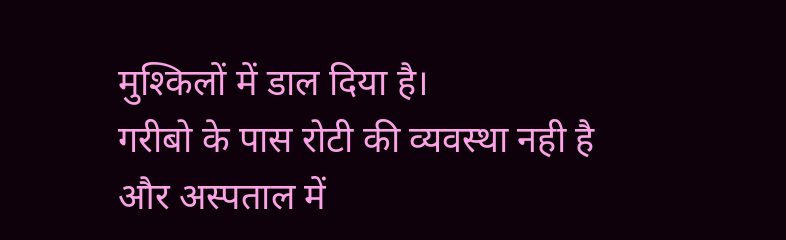मुश्किलों में डाल दिया है।
गरीबो के पास रोटी की व्यवस्था नही है और अस्पताल में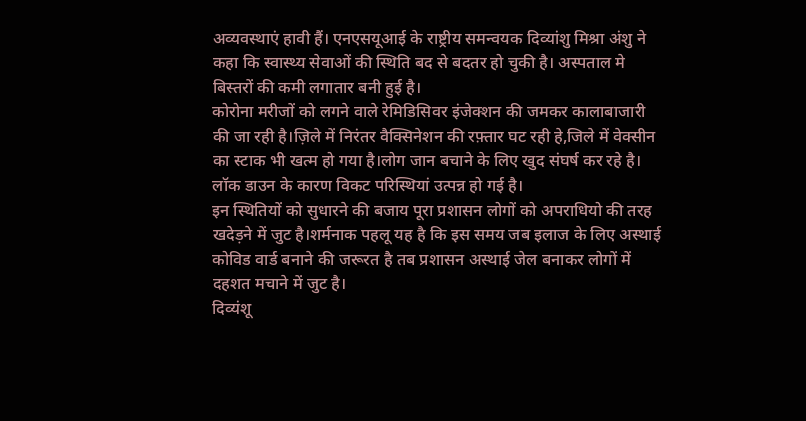अव्यवस्थाएं हावी हैं। एनएसयूआई के राष्ट्रीय समन्वयक दिव्यांशु मिश्रा अंशु ने कहा कि स्वास्थ्य सेवाओं की स्थिति बद से बदतर हो चुकी है। अस्पताल मे बिस्तरों की कमी लगातार बनी हुई है।
कोरोना मरीजों को लगने वाले रेमिडिसिवर इंजेक्शन की जमकर कालाबाजारी की जा रही है।ज़िले में निरंतर वैक्सिनेशन की रफ़्तार घट रही हे,जिले में वेक्सीन का स्टाक भी खत्म हो गया है।लोग जान बचाने के लिए खुद संघर्ष कर रहे है। लॉक डाउन के कारण विकट परिस्थियां उत्पन्न हो गई है।
इन स्थितियों को सुधारने की बजाय पूरा प्रशासन लोगों को अपराधियो की तरह खदेड़ने में जुट है।शर्मनाक पहलू यह है कि इस समय जब इलाज के लिए अस्थाई कोविड वार्ड बनाने की जरूरत है तब प्रशासन अस्थाई जेल बनाकर लोगों में दहशत मचाने में जुट है।
दिव्यंशू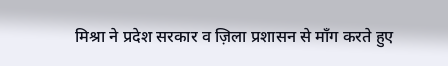मिश्रा ने प्रदेश सरकार व ज़िला प्रशासन से माँग करते हुए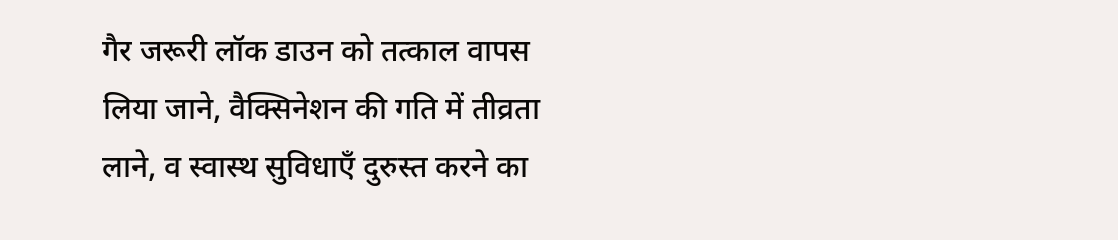गैर जरूरी लॉक डाउन को तत्काल वापस लिया जाने, वैक्सिनेशन की गति में तीव्रता लाने, व स्वास्थ सुविधाएँ दुरुस्त करने का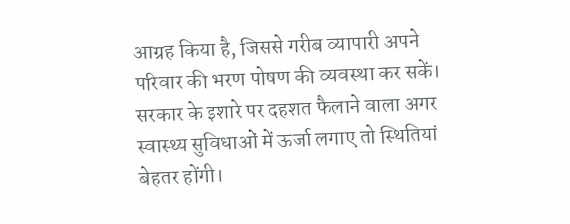आग्रह किया है, जिससे गरीब व्यापारी अपने परिवार की भरण पोषण की व्यवस्था कर सकें। सरकार के इशारे पर दहशत फैलाने वाला अगर स्वास्थ्य सुविधाओं में ऊर्जा लगाए तो स्थितियां बेहतर होंगी।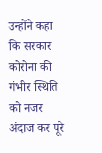उन्होंने कहा कि सरकार कोरोना की गंभीर स्थिति को नजर अंदाज कर पूरे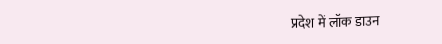प्रदेश में लॉक डाउन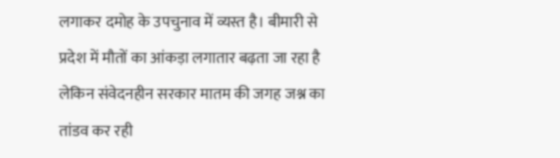लगाकर दमोह के उपचुनाव में व्यस्त है। बीमारी से प्रदेश में मौतों का आंकड़ा लगातार बढ़ता जा रहा है लेकिन संवेदनहीन सरकार मातम की जगह जश्न का तांडव कर रही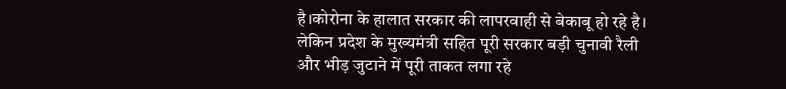है।कोरोना के हालात सरकार की लापरवाही से बेकाबू हो रहे है। लेकिन प्रदेश के मुख्यमंत्री सहित पूरी सरकार बड़ी चुनावी रैली और भीड़ जुटाने में पूरी ताकत लगा रहे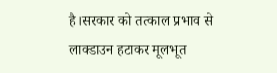है।सरकार को तत्काल प्रभाव से लाक्डाउन हटाकर मूलभूत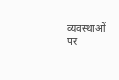व्यवस्थाओं पर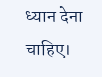ध्यान देना चाहिए।